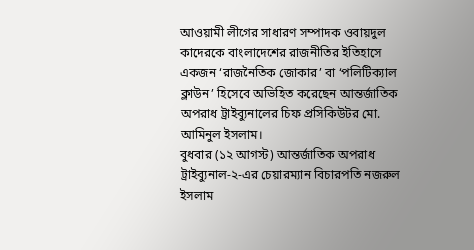আওয়ামী লীগের সাধারণ সম্পাদক ওবায়দুল কাদেরকে বাংলাদেশের রাজনীতির ইতিহাসে একজন ‘রাজনৈতিক জোকার’ বা ‘পলিটিক্যাল ক্লাউন’ হিসেবে অভিহিত করেছেন আন্তর্জাতিক অপরাধ ট্রাইব্যুনালের চিফ প্রসিকিউটর মো. আমিনুল ইসলাম।
বুধবার (১২ আগস্ট) আন্তর্জাতিক অপরাধ ট্রাইব্যুনাল-২-এর চেয়ারম্যান বিচারপতি নজরুল ইসলাম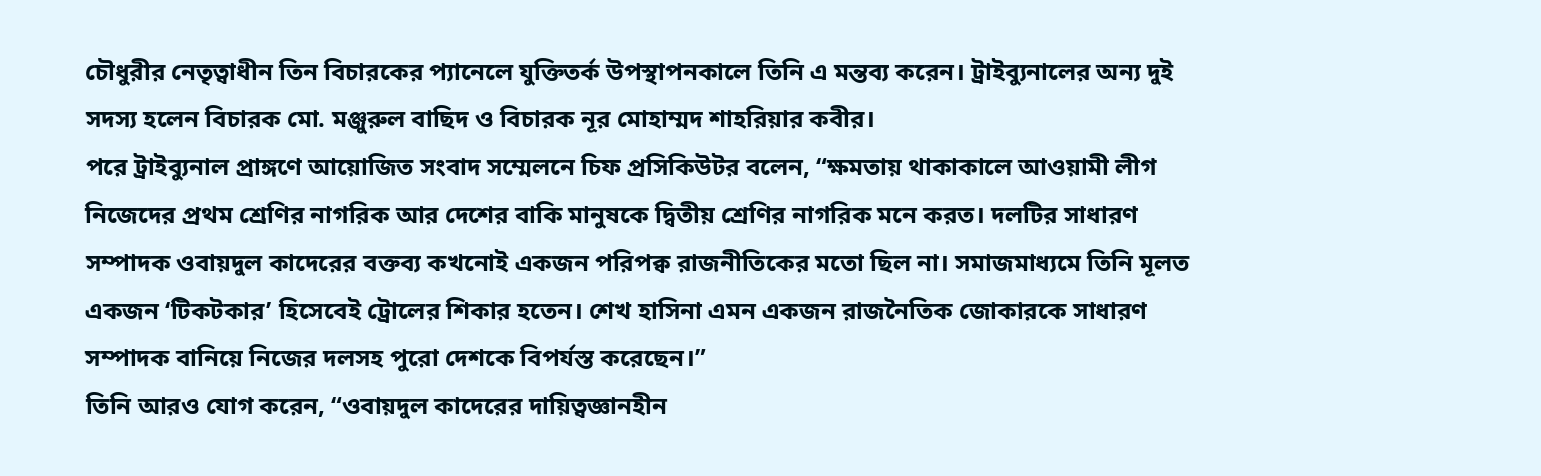চৌধুরীর নেতৃত্বাধীন তিন বিচারকের প্যানেলে যুক্তিতর্ক উপস্থাপনকালে তিনি এ মন্তব্য করেন। ট্রাইব্যুনালের অন্য দুই সদস্য হলেন বিচারক মো. মঞ্জুরুল বাছিদ ও বিচারক নূর মোহাম্মদ শাহরিয়ার কবীর।
পরে ট্রাইব্যুনাল প্রাঙ্গণে আয়োজিত সংবাদ সম্মেলনে চিফ প্রসিকিউটর বলেন, “ক্ষমতায় থাকাকালে আওয়ামী লীগ নিজেদের প্রথম শ্রেণির নাগরিক আর দেশের বাকি মানুষকে দ্বিতীয় শ্রেণির নাগরিক মনে করত। দলটির সাধারণ সম্পাদক ওবায়দুল কাদেরের বক্তব্য কখনোই একজন পরিপক্ব রাজনীতিকের মতো ছিল না। সমাজমাধ্যমে তিনি মূলত একজন ‘টিকটকার’ হিসেবেই ট্রোলের শিকার হতেন। শেখ হাসিনা এমন একজন রাজনৈতিক জোকারকে সাধারণ সম্পাদক বানিয়ে নিজের দলসহ পুরো দেশকে বিপর্যস্ত করেছেন।”
তিনি আরও যোগ করেন, “ওবায়দুল কাদেরের দায়িত্বজ্ঞানহীন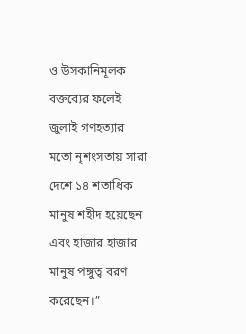ও উসকানিমূলক বক্তব্যের ফলেই জুলাই গণহত্যার মতো নৃশংসতায় সারা দেশে ১৪ শতাধিক মানুষ শহীদ হয়েছেন এবং হাজার হাজার মানুষ পঙ্গুত্ব বরণ করেছেন।”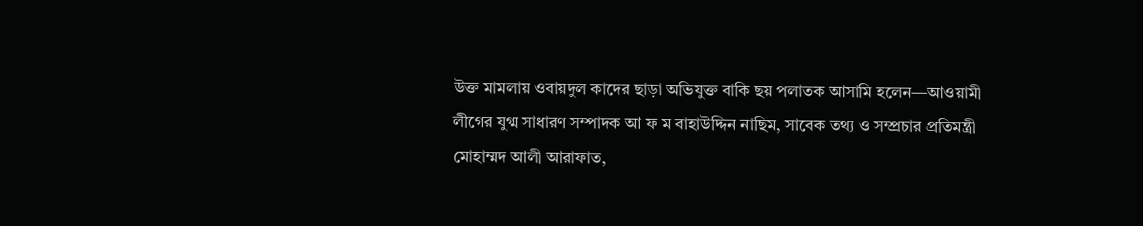উক্ত মামলায় ওবায়দুল কাদের ছাড়া অভিযুক্ত বাকি ছয় পলাতক আসামি হলেন—আওয়ামী লীগের যুগ্ম সাধারণ সম্পাদক আ ফ ম বাহাউদ্দিন নাছিম, সাবেক তথ্য ও সম্প্রচার প্রতিমন্ত্রী মোহাম্মদ আলী আরাফাত,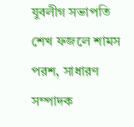যুবলীগ সভাপতি শেখ ফজলে শামস পরশ, সাধারণ সম্পাদক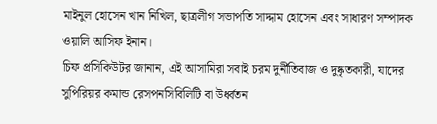মাইনুল হোসেন খান নিখিল, ছাত্রলীগ সভাপতি সাদ্দাম হোসেন এবং সাধারণ সম্পাদক ওয়ালি আসিফ ইনান।
চিফ প্রসিকিউটর জানান, এই আসামিরা সবাই চরম দুর্নীতিবাজ ও দুষ্কৃতকারী, যাদের সুপিরিয়র কমান্ড রেসপনসিবিলিটি বা উর্ধ্বতন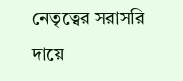নেতৃত্বের সরাসরি দায়ে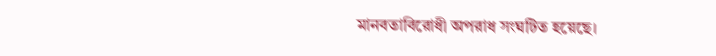মানবতাবিরোধী অপরাধ সংঘটিত হয়েছে।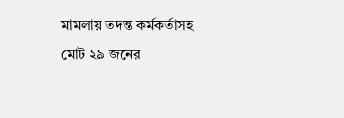মামলায় তদন্ত কর্মকর্তাসহ মোট ২৯ জনের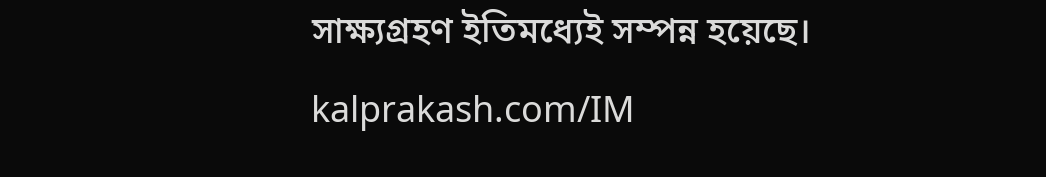সাক্ষ্যগ্রহণ ইতিমধ্যেই সম্পন্ন হয়েছে।
kalprakash.com/IM